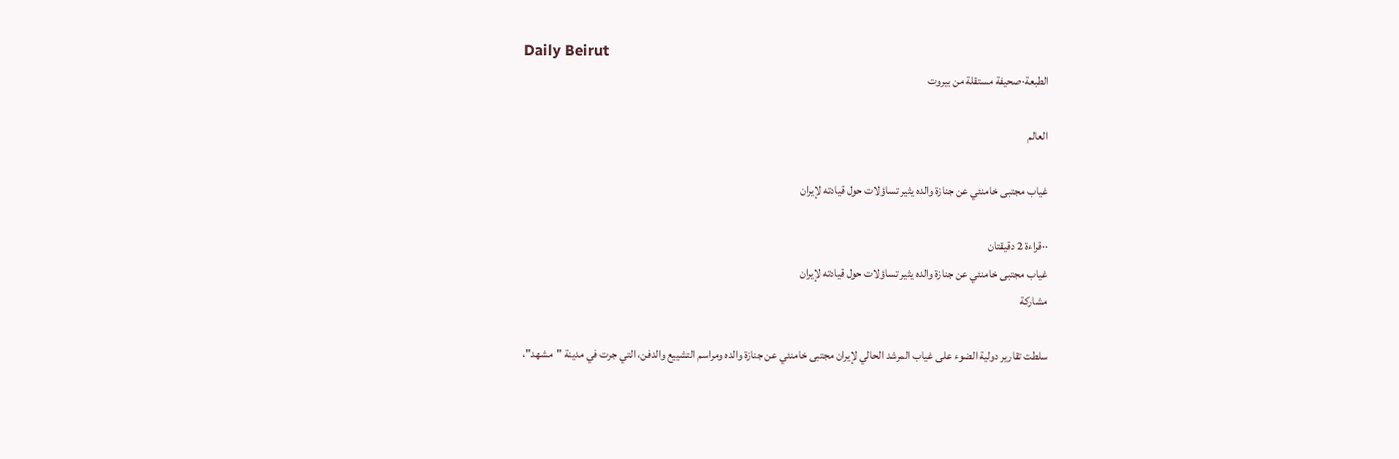Daily Beirut
الطبعة·صحيفة مستقلة من بيروت

العالم

غياب مجتبى خامنئي عن جنازة والده يثير تساؤلات حول قيادته لإيران

··قراءة 2 دقيقتان
غياب مجتبى خامنئي عن جنازة والده يثير تساؤلات حول قيادته لإيران
مشاركة

سلطت تقارير دولية الضوء على غياب المرشد الحالي لإيران مجتبى خامنئي عن جنازة والده ومراسم التشييع والدفن، التي جرت في مدينة "مشهد"،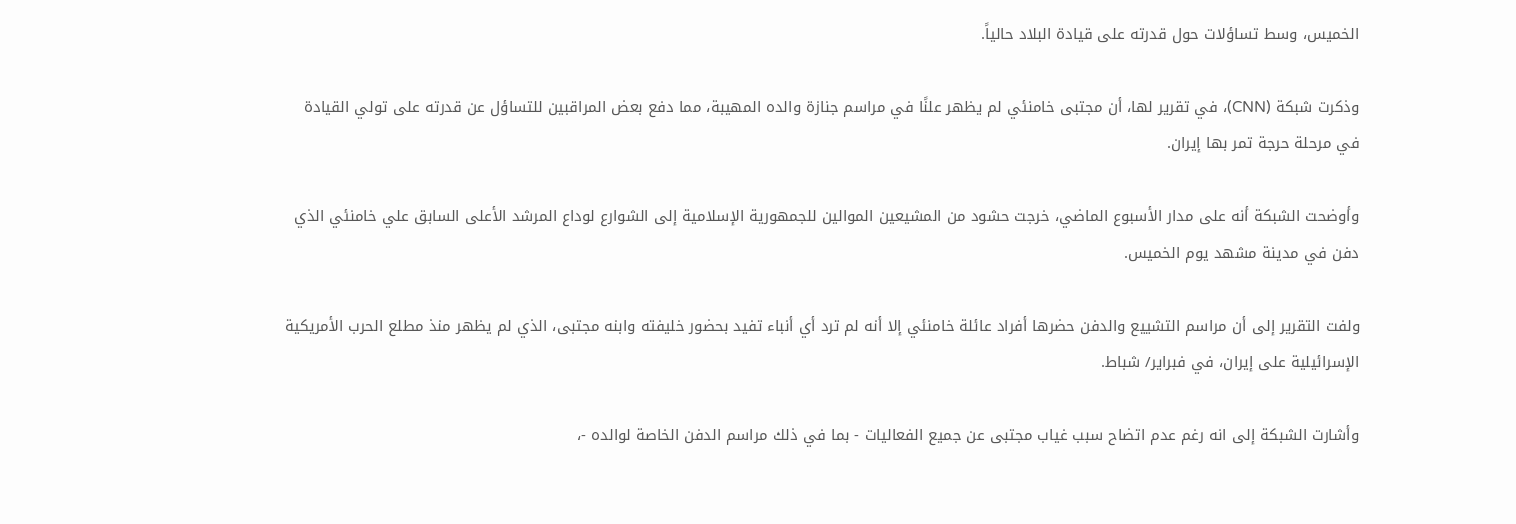الخميس، وسط تساؤلات حول قدرته على قيادة البلاد حالياً.

وذكرت شبكة (CNN)، في تقرير لها، أن مجتبى خامنئي لم يظهر علنًا في مراسم جنازة والده المهيبة، مما دفع بعض المراقبين للتساؤل عن قدرته على تولي القيادة في مرحلة حرجة تمر بها إيران.

وأوضحت الشبكة أنه على مدار الأسبوع الماضي، خرجت حشود من المشيعين الموالين للجمهورية الإسلامية إلى الشوارع لوداع المرشد الأعلى السابق علي خامنئي الذي دفن في مدينة مشهد يوم الخميس.

ولفت التقرير إلى أن مراسم التشييع والدفن حضرها أفراد عائلة خامنئي إلا أنه لم ترد أي أنباء تفيد بحضور خليفته وابنه مجتبى، الذي لم يظهر منذ مطلع الحرب الأمريكية الإسرائيلية على إيران، في فبراير/ شباط.

وأشارت الشبكة إلى انه رغم عدم اتضاح سبب غياب مجتبى عن جميع الفعاليات - بما في ذلك مراسم الدفن الخاصة لوالده -،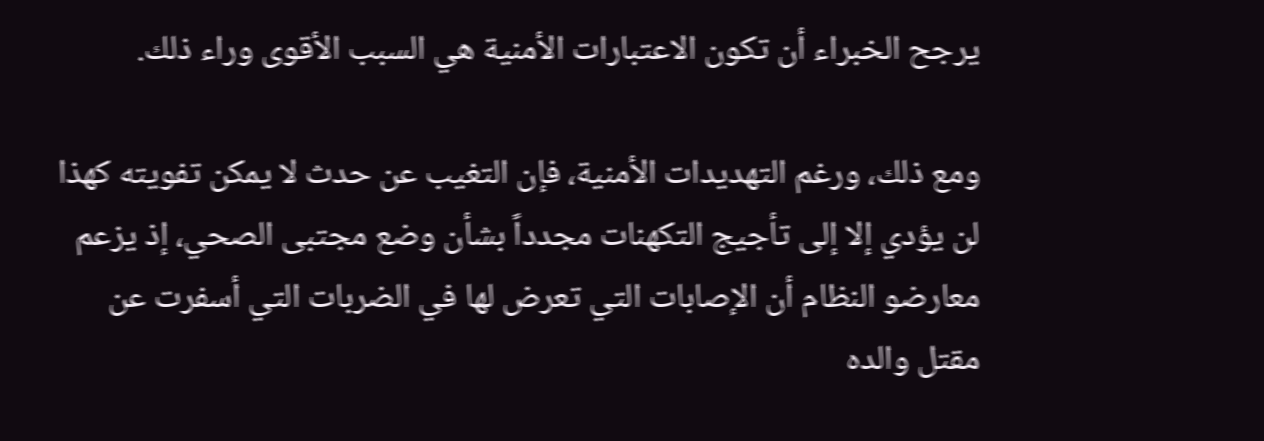يرجح الخبراء أن تكون الاعتبارات الأمنية هي السبب الأقوى وراء ذلك.

ومع ذلك، ورغم التهديدات الأمنية، فإن التغيب عن حدث لا يمكن تفويته كهذا لن يؤدي إلا إلى تأجيج التكهنات مجدداً بشأن وضع مجتبى الصحي، إذ يزعم معارضو النظام أن الإصابات التي تعرض لها في الضربات التي أسفرت عن مقتل والده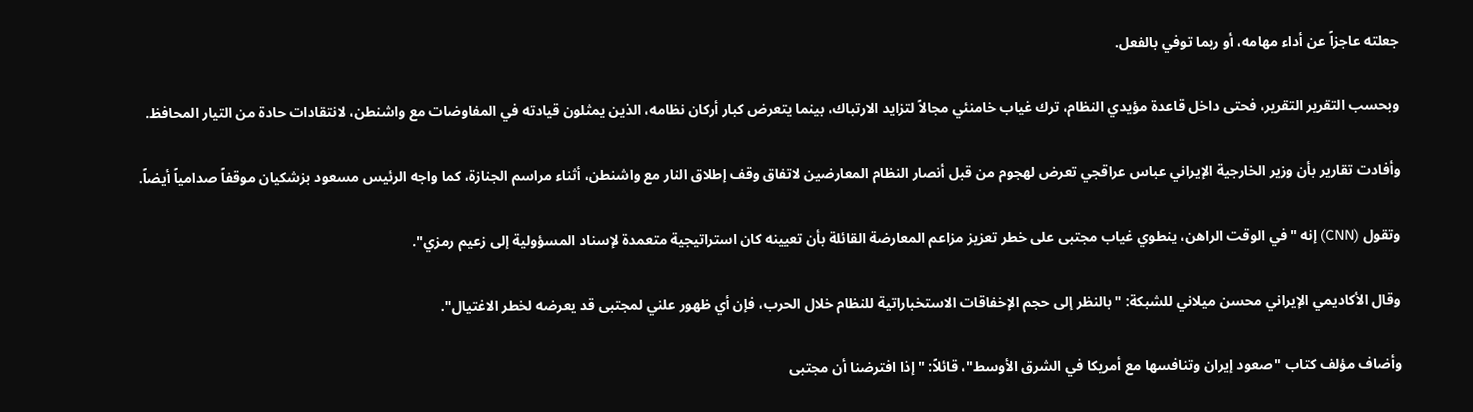جعلته عاجزاً عن أداء مهامه، أو ربما توفي بالفعل.

وبحسب التقرير التقرير، فحتى داخل قاعدة مؤيدي النظام، ترك غياب خامنئي مجالاً لتزايد الارتباك، بينما يتعرض كبار أركان نظامه، الذين يمثلون قيادته في المفاوضات مع واشنطن، لانتقادات حادة من التيار المحافظ.

وأفادت تقارير بأن وزير الخارجية الإيراني عباس عراقجي تعرض لهجوم من قبل أنصار النظام المعارضين لاتفاق وقف إطلاق النار مع واشنطن، أثناء مراسم الجنازة، كما واجه الرئيس مسعود بزشكيان موقفاً صدامياً أيضاً.

وتقول (CNN) إنه "في الوقت الراهن، ينطوي غياب مجتبى على خطر تعزيز مزاعم المعارضة القائلة بأن تعيينه كان استراتيجية متعمدة لإسناد المسؤولية إلى زعيم رمزي".

وقال الأكاديمي الإيراني محسن ميلاني للشبكة: "بالنظر إلى حجم الإخفاقات الاستخباراتية للنظام خلال الحرب، فإن أي ظهور علني لمجتبى قد يعرضه لخطر الاغتيال".

وأضاف مؤلف كتاب "صعود إيران وتنافسها مع أمريكا في الشرق الأوسط"، قائلاً: "إذا افترضنا أن مجتبى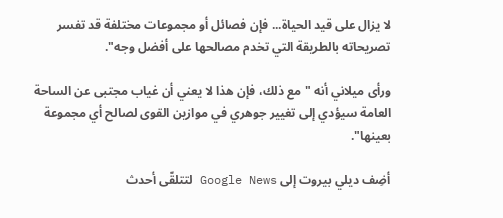لا يزال على قيد الحياة... فإن فصائل أو مجموعات مختلفة قد تفسر تصريحاته بالطريقة التي تخدم مصالحها على أفضل وجه".

ورأى ميلاني أنه "مع ذلك، فإن هذا لا يعني أن غياب مجتبى عن الساحة العامة سيؤدي إلى تغيير جوهري في موازين القوى لصالح أي مجموعة بعينها".

أضِف ديلي بيروت إلى Google News لتتلقّى أحدث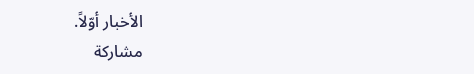الأخبار أوّلاً.
مشاركة